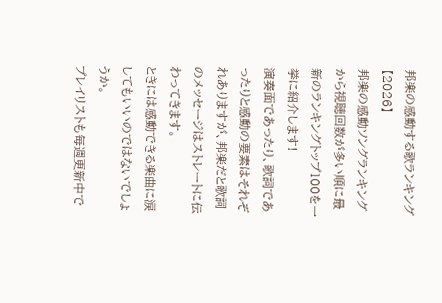邦楽の感動する歌ランキング【2026】
邦楽の感動ソングランキングから視聴回数が多い順に最新のランキングトップ100を一挙に紹介します!
演奏面であったり、歌詞であったりと感動の要素はそれぞれありますが、邦楽だと歌詞のメッセージはストレートに伝わってきます。
ときには感動できる楽曲に涙してもいいのではないでしょうか。
プレイリストも毎週更新中で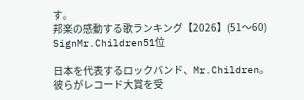す。
邦楽の感動する歌ランキング【2026】(51〜60)
SignMr.Children51位

日本を代表するロックバンド、Mr.Children。
彼らがレコード大賞を受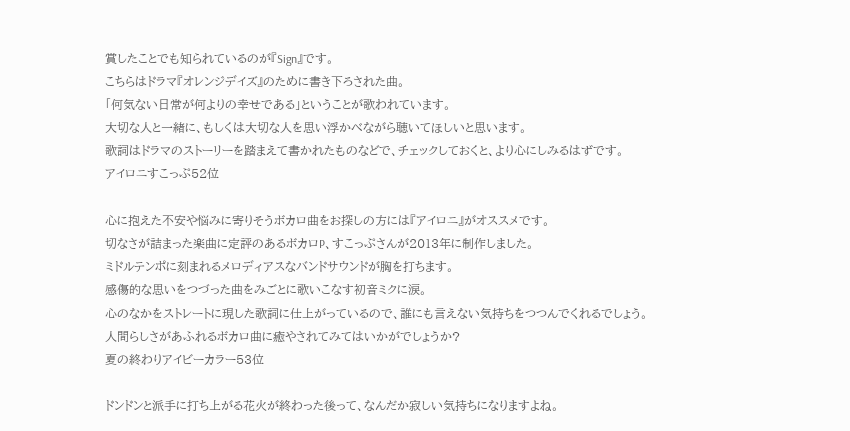賞したことでも知られているのが『Sign』です。
こちらはドラマ『オレンジデイズ』のために書き下ろされた曲。
「何気ない日常が何よりの幸せである」ということが歌われています。
大切な人と一緒に、もしくは大切な人を思い浮かべながら聴いてほしいと思います。
歌詞はドラマのストーリーを踏まえて書かれたものなどで、チェックしておくと、より心にしみるはずです。
アイロニすこっぷ52位

心に抱えた不安や悩みに寄りそうボカロ曲をお探しの方には『アイロニ』がオススメです。
切なさが詰まった楽曲に定評のあるボカロP、すこっぷさんが2013年に制作しました。
ミドルテンポに刻まれるメロディアスなバンドサウンドが胸を打ちます。
感傷的な思いをつづった曲をみごとに歌いこなす初音ミクに涙。
心のなかをストレートに現した歌詞に仕上がっているので、誰にも言えない気持ちをつつんでくれるでしょう。
人間らしさがあふれるボカロ曲に癒やされてみてはいかがでしょうか?
夏の終わりアイビーカラー53位

ドンドンと派手に打ち上がる花火が終わった後って、なんだか寂しい気持ちになりますよね。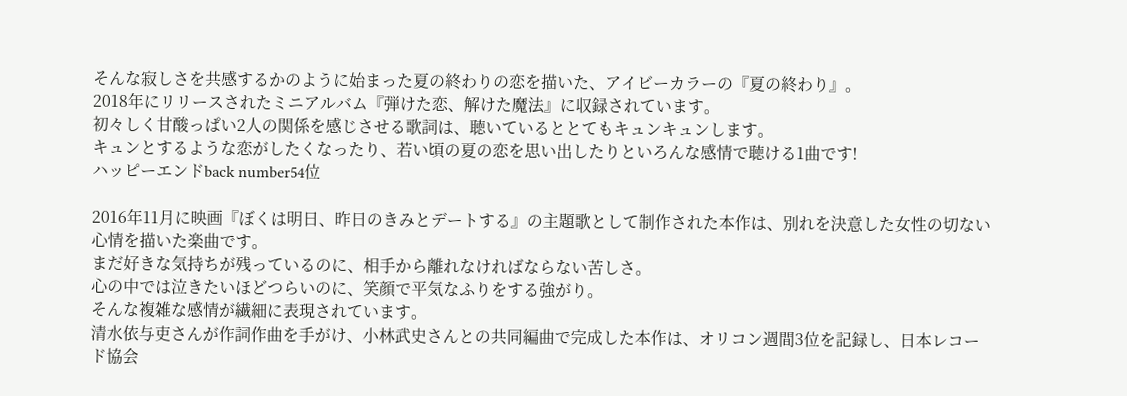そんな寂しさを共感するかのように始まった夏の終わりの恋を描いた、アイビーカラーの『夏の終わり』。
2018年にリリースされたミニアルバム『弾けた恋、解けた魔法』に収録されています。
初々しく甘酸っぱい2人の関係を感じさせる歌詞は、聴いているととてもキュンキュンします。
キュンとするような恋がしたくなったり、若い頃の夏の恋を思い出したりといろんな感情で聴ける1曲です!
ハッピーエンドback number54位

2016年11月に映画『ぼくは明日、昨日のきみとデートする』の主題歌として制作された本作は、別れを決意した女性の切ない心情を描いた楽曲です。
まだ好きな気持ちが残っているのに、相手から離れなければならない苦しさ。
心の中では泣きたいほどつらいのに、笑顔で平気なふりをする強がり。
そんな複雑な感情が繊細に表現されています。
清水依与吏さんが作詞作曲を手がけ、小林武史さんとの共同編曲で完成した本作は、オリコン週間3位を記録し、日本レコード協会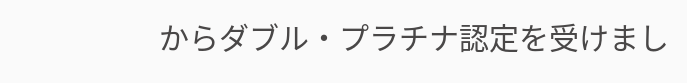からダブル・プラチナ認定を受けまし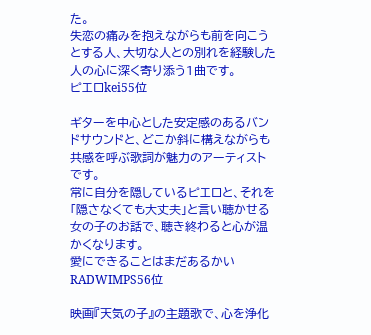た。
失恋の痛みを抱えながらも前を向こうとする人、大切な人との別れを経験した人の心に深く寄り添う1曲です。
ピエロkei55位

ギターを中心とした安定感のあるバンドサウンドと、どこか斜に構えながらも共感を呼ぶ歌詞が魅力のアーティストです。
常に自分を隠しているピエロと、それを「隠さなくても大丈夫」と言い聴かせる女の子のお話で、聴き終わると心が温かくなります。
愛にできることはまだあるかいRADWIMPS56位

映画『天気の子』の主題歌で、心を浄化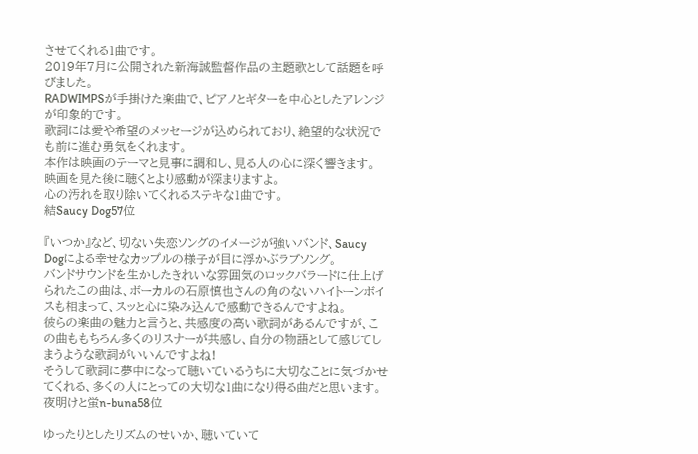させてくれる1曲です。
2019年7月に公開された新海誠監督作品の主題歌として話題を呼びました。
RADWIMPSが手掛けた楽曲で、ピアノとギターを中心としたアレンジが印象的です。
歌詞には愛や希望のメッセージが込められており、絶望的な状況でも前に進む勇気をくれます。
本作は映画のテーマと見事に調和し、見る人の心に深く響きます。
映画を見た後に聴くとより感動が深まりますよ。
心の汚れを取り除いてくれるステキな1曲です。
結Saucy Dog57位

『いつか』など、切ない失恋ソングのイメージが強いバンド、Saucy Dogによる幸せなカップルの様子が目に浮かぶラブソング。
バンドサウンドを生かしたきれいな雰囲気のロックバラードに仕上げられたこの曲は、ボーカルの石原慎也さんの角のないハイトーンボイスも相まって、スッと心に染み込んで感動できるんですよね。
彼らの楽曲の魅力と言うと、共感度の高い歌詞があるんですが、この曲ももちろん多くのリスナーが共感し、自分の物語として感じてしまうような歌詞がいいんですよね!
そうして歌詞に夢中になって聴いているうちに大切なことに気づかせてくれる、多くの人にとっての大切な1曲になり得る曲だと思います。
夜明けと蛍n-buna58位

ゆったりとしたリズムのせいか、聴いていて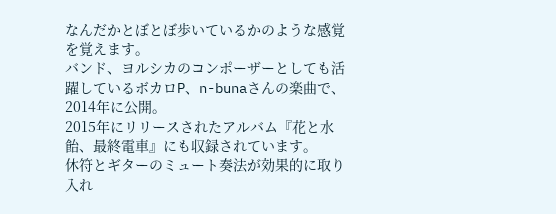なんだかとぼとぼ歩いているかのような感覚を覚えます。
バンド、ヨルシカのコンポーザーとしても活躍しているボカロP、n-bunaさんの楽曲で、2014年に公開。
2015年にリリースされたアルバム『花と水飴、最終電車』にも収録されています。
休符とギターのミュート奏法が効果的に取り入れ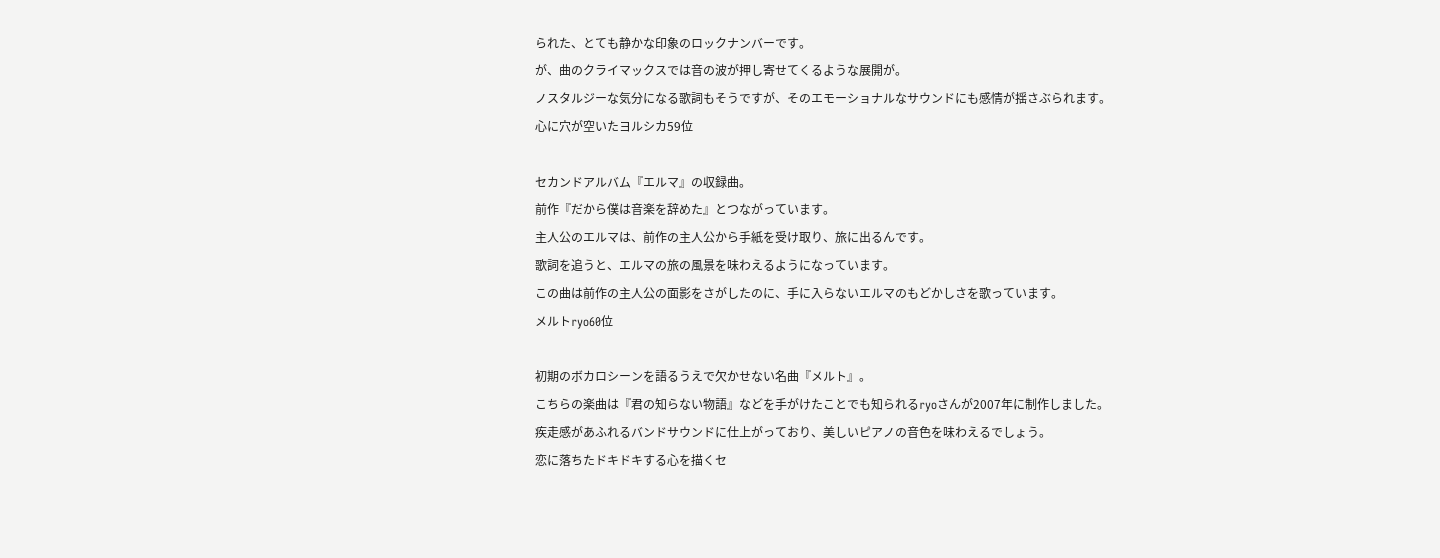られた、とても静かな印象のロックナンバーです。
が、曲のクライマックスでは音の波が押し寄せてくるような展開が。
ノスタルジーな気分になる歌詞もそうですが、そのエモーショナルなサウンドにも感情が揺さぶられます。
心に穴が空いたヨルシカ59位

セカンドアルバム『エルマ』の収録曲。
前作『だから僕は音楽を辞めた』とつながっています。
主人公のエルマは、前作の主人公から手紙を受け取り、旅に出るんです。
歌詞を追うと、エルマの旅の風景を味わえるようになっています。
この曲は前作の主人公の面影をさがしたのに、手に入らないエルマのもどかしさを歌っています。
メルトryo60位

初期のボカロシーンを語るうえで欠かせない名曲『メルト』。
こちらの楽曲は『君の知らない物語』などを手がけたことでも知られるryoさんが2007年に制作しました。
疾走感があふれるバンドサウンドに仕上がっており、美しいピアノの音色を味わえるでしょう。
恋に落ちたドキドキする心を描くセ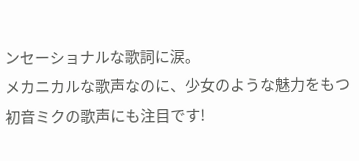ンセーショナルな歌詞に涙。
メカニカルな歌声なのに、少女のような魅力をもつ初音ミクの歌声にも注目です!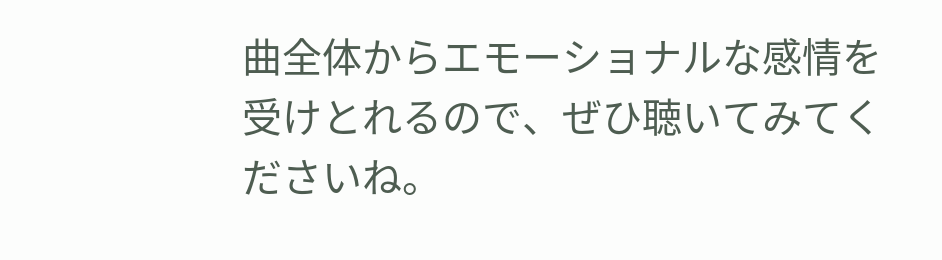曲全体からエモーショナルな感情を受けとれるので、ぜひ聴いてみてくださいね。